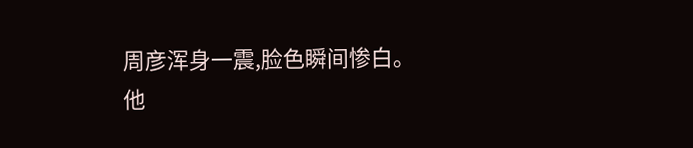周彦浑身一震,脸色瞬间惨白。
他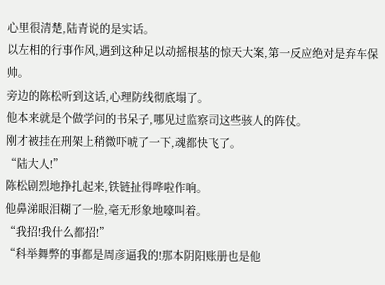心里很清楚,陆青说的是实话。
以左相的行事作风,遇到这种足以动摇根基的惊天大案,第一反应绝对是弃车保帅。
旁边的陈松听到这话,心理防线彻底塌了。
他本来就是个做学问的书呆子,哪见过监察司这些骇人的阵仗。
刚才被挂在刑架上稍微吓唬了一下,魂都快飞了。
“陆大人!”
陈松剧烈地挣扎起来,铁链扯得哗啦作响。
他鼻涕眼泪糊了一脸,毫无形象地嚎叫着。
“我招!我什么都招!”
“科举舞弊的事都是周彦逼我的!那本阴阳账册也是他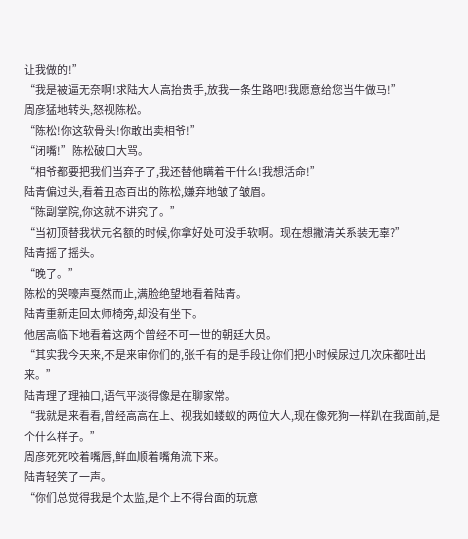让我做的!”
“我是被逼无奈啊!求陆大人高抬贵手,放我一条生路吧!我愿意给您当牛做马!”
周彦猛地转头,怒视陈松。
“陈松!你这软骨头!你敢出卖相爷!”
“闭嘴!”陈松破口大骂。
“相爷都要把我们当弃子了,我还替他瞒着干什么!我想活命!”
陆青偏过头,看着丑态百出的陈松,嫌弃地皱了皱眉。
“陈副掌院,你这就不讲究了。”
“当初顶替我状元名额的时候,你拿好处可没手软啊。现在想撇清关系装无辜?”
陆青摇了摇头。
“晚了。”
陈松的哭嚎声戛然而止,满脸绝望地看着陆青。
陆青重新走回太师椅旁,却没有坐下。
他居高临下地看着这两个曾经不可一世的朝廷大员。
“其实我今天来,不是来审你们的,张千有的是手段让你们把小时候尿过几次床都吐出来。”
陆青理了理袖口,语气平淡得像是在聊家常。
“我就是来看看,曾经高高在上、视我如蝼蚁的两位大人,现在像死狗一样趴在我面前,是个什么样子。”
周彦死死咬着嘴唇,鲜血顺着嘴角流下来。
陆青轻笑了一声。
“你们总觉得我是个太监,是个上不得台面的玩意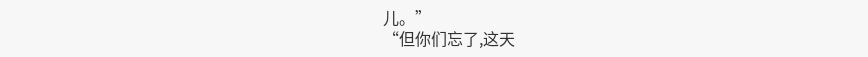儿。”
“但你们忘了,这天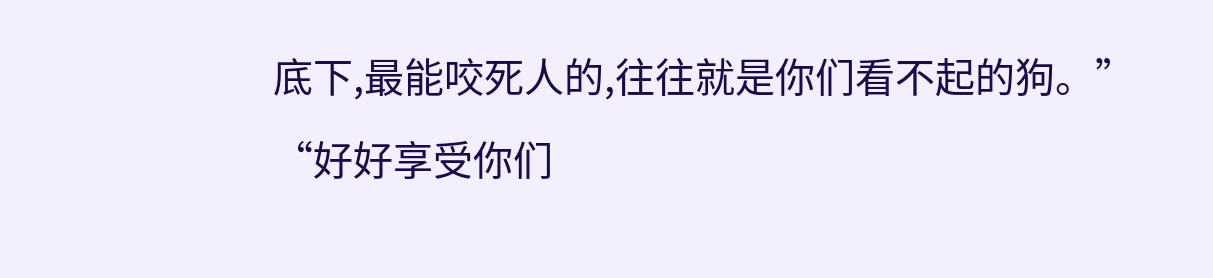底下,最能咬死人的,往往就是你们看不起的狗。”
“好好享受你们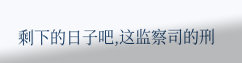剩下的日子吧,这监察司的刑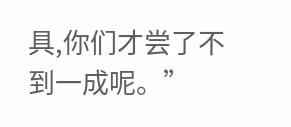具,你们才尝了不到一成呢。”